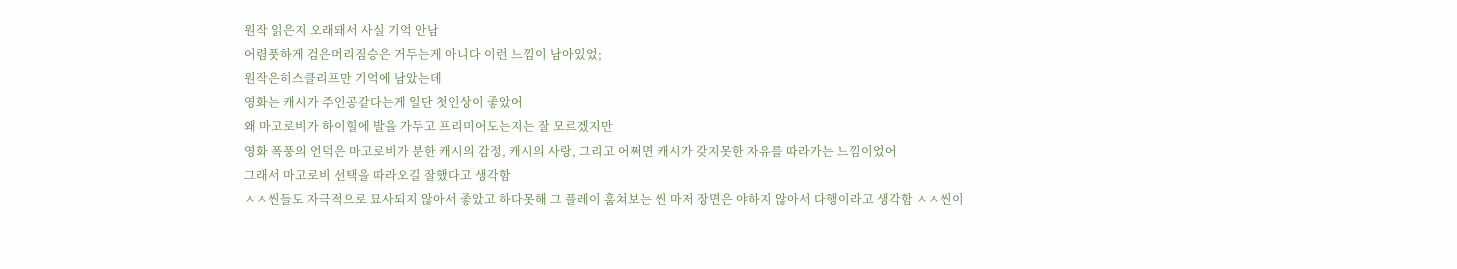원작 읽은지 오래돼서 사실 기억 안남
어렴풋하게 검은머리짐승은 거두는게 아니다 이런 느낌이 남아있었;
원작은히스클리프만 기억에 남았는데
영화는 캐시가 주인공같다는게 일단 첫인상이 좋았어
왜 마고로비가 하이힐에 발을 가두고 프리미어도는지는 잘 모르겠지만
영화 폭풍의 언덕은 마고로비가 분한 캐시의 감정, 캐시의 사랑, 그리고 어쩌면 캐시가 갖지못한 자유를 따라가는 느낌이었어
그래서 마고로비 선택을 따라오길 잘했다고 생각함
ㅅㅅ씬들도 자극적으로 묘사되지 않아서 좋았고 하다못해 그 플레이 훔쳐보는 씬 마저 장면은 야하지 않아서 다행이라고 생각함 ㅅㅅ씬이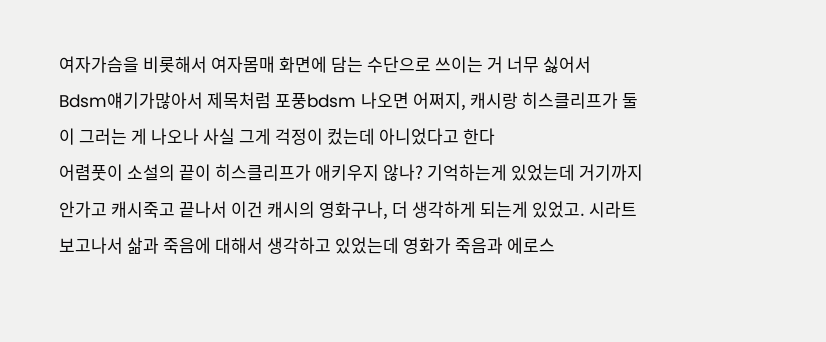여자가슴을 비롯해서 여자몸매 화면에 담는 수단으로 쓰이는 거 너무 싫어서
Bdsm얘기가많아서 제목처럼 포풍bdsm 나오면 어쩌지, 캐시랑 히스클리프가 둘이 그러는 게 나오나 사실 그게 걱정이 컸는데 아니었다고 한다
어렴풋이 소설의 끝이 히스클리프가 애키우지 않나? 기억하는게 있었는데 거기까지 안가고 캐시죽고 끝나서 이건 캐시의 영화구나, 더 생각하게 되는게 있었고. 시라트 보고나서 삶과 죽음에 대해서 생각하고 있었는데 영화가 죽음과 에로스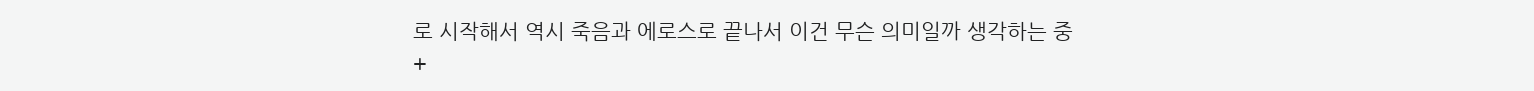로 시작해서 역시 죽음과 에로스로 끝나서 이건 무슨 의미일까 생각하는 중
+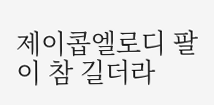제이콥엘로디 팔이 참 길더라